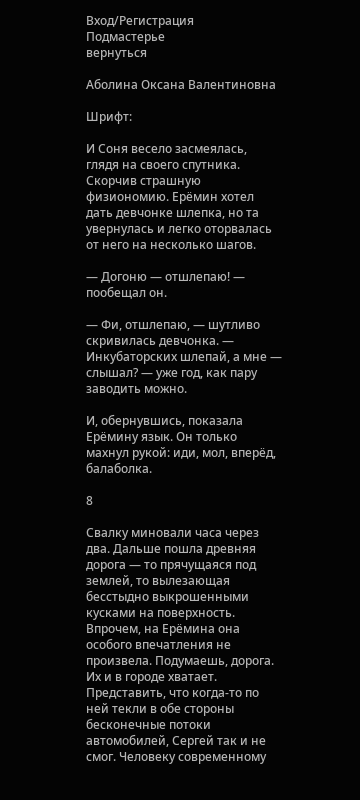Вход/Регистрация
Подмастерье
вернуться

Аболина Оксана Валентиновна

Шрифт:

И Соня весело засмеялась, глядя на своего спутника. Скорчив страшную физиономию. Ерёмин хотел дать девчонке шлепка, но та увернулась и легко оторвалась от него на несколько шагов.

— Догоню — отшлепаю! — пообещал он.

— Фи, отшлепаю, — шутливо скривилась девчонка. — Инкубаторских шлепай, а мне — слышал? — уже год, как пару заводить можно.

И, обернувшись, показала Ерёмину язык. Он только махнул рукой: иди, мол, вперёд, балаболка.

8

Свалку миновали часа через два. Дальше пошла древняя дорога — то прячущаяся под землей, то вылезающая бесстыдно выкрошенными кусками на поверхность. Впрочем, на Ерёмина она особого впечатления не произвела. Подумаешь, дорога. Их и в городе хватает. Представить, что когда-то по ней текли в обе стороны бесконечные потоки автомобилей, Сергей так и не смог. Человеку современному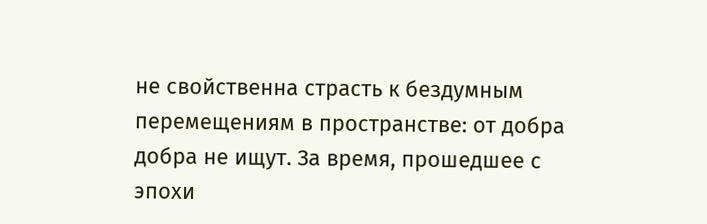не свойственна страсть к бездумным перемещениям в пространстве: от добра добра не ищут. За время, прошедшее с эпохи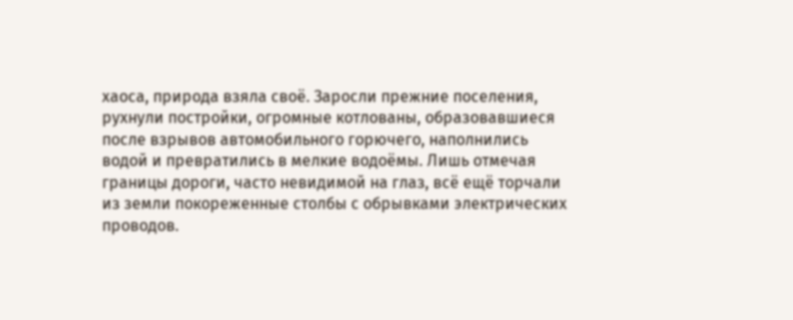хаоса, природа взяла своё. Заросли прежние поселения, рухнули постройки, огромные котлованы, образовавшиеся после взрывов автомобильного горючего, наполнились водой и превратились в мелкие водоёмы. Лишь отмечая границы дороги, часто невидимой на глаз, всё ещё торчали из земли покореженные столбы с обрывками электрических проводов.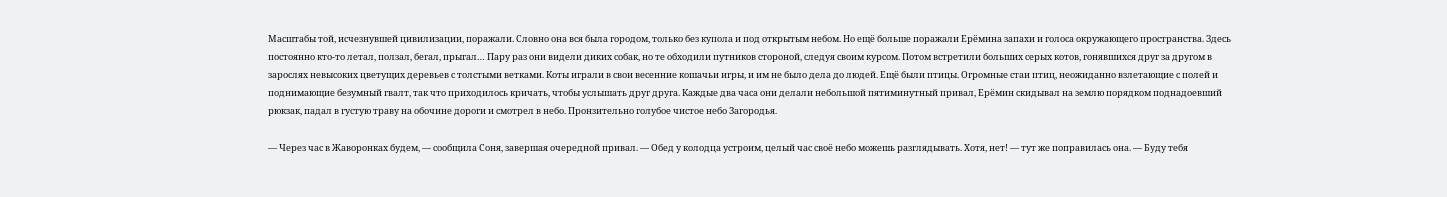Масштабы той, исчезнувшей цивилизации, поражали. Словно она вся была городом, только без купола и под открытым небом. Но ещё больше поражали Ерёмина запахи и голоса окружающего пространства. Здесь постоянно кто-то летал, ползал, бегал, прыгал… Пару раз они видели диких собак, но те обходили путников стороной, следуя своим курсом. Потом встретили больших серых котов, гонявшихся друг за другом в зарослях невысоких цветущих деревьев с толстыми ветками. Коты играли в свои весенние кошачьи игры, и им не было дела до людей. Ещё были птицы. Огромные стаи птиц, неожиданно взлетающие с полей и поднимающие безумный гвалт, так что приходилось кричать, чтобы услышать друг друга. Каждые два часа они делали небольшой пятиминутный привал, Ерёмин скидывал на землю порядком поднадоевший рюкзак, падал в густую траву на обочине дороги и смотрел в небо. Пронзительно голубое чистое небо Загородья.

— Через час в Жаворонках будем, — сообщила Соня, завершая очередной привал. — Обед у колодца устроим, целый час своё небо можешь разглядывать. Хотя, нет! — тут же поправилась она. — Буду тебя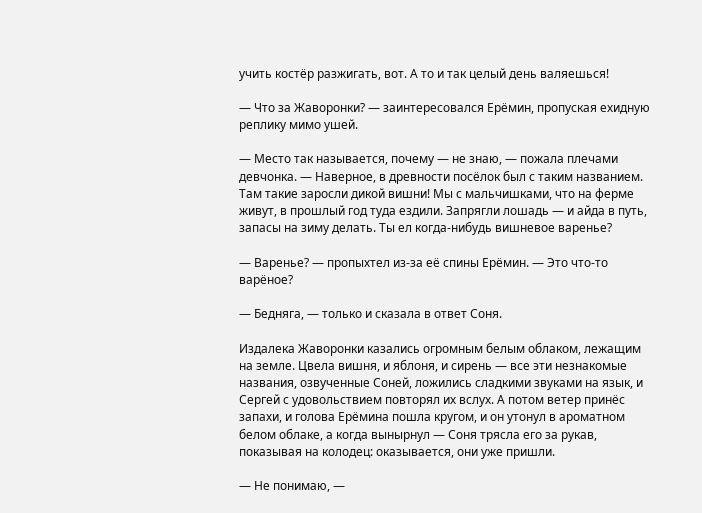учить костёр разжигать, вот. А то и так целый день валяешься!

— Что за Жаворонки? — заинтересовался Ерёмин, пропуская ехидную реплику мимо ушей.

— Место так называется, почему — не знаю, — пожала плечами девчонка. — Наверное, в древности посёлок был с таким названием. Там такие заросли дикой вишни! Мы с мальчишками, что на ферме живут, в прошлый год туда ездили. Запрягли лошадь — и айда в путь, запасы на зиму делать. Ты ел когда-нибудь вишневое варенье?

— Варенье? — пропыхтел из-за её спины Ерёмин. — Это что-то варёное?

— Бедняга, — только и сказала в ответ Соня.

Издалека Жаворонки казались огромным белым облаком, лежащим на земле. Цвела вишня, и яблоня, и сирень — все эти незнакомые названия, озвученные Соней, ложились сладкими звуками на язык, и Сергей с удовольствием повторял их вслух. А потом ветер принёс запахи, и голова Ерёмина пошла кругом, и он утонул в ароматном белом облаке, а когда вынырнул — Соня трясла его за рукав, показывая на колодец: оказывается, они уже пришли.

— Не понимаю, —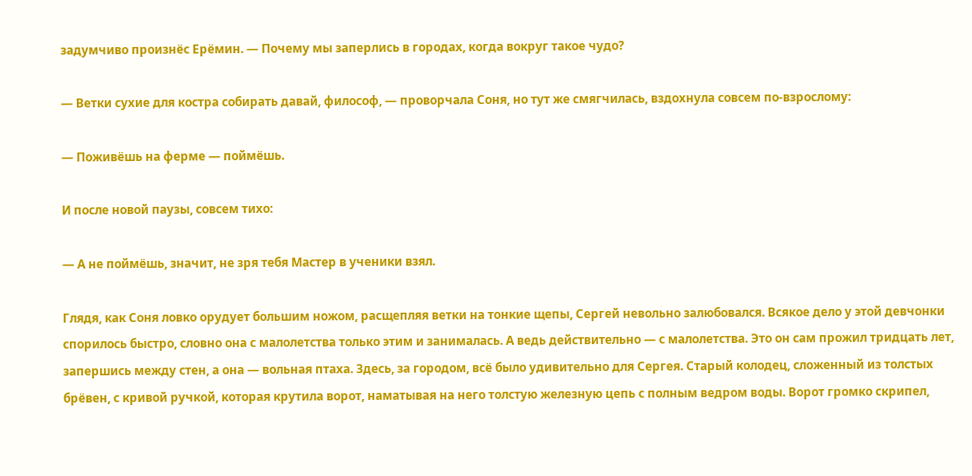задумчиво произнёс Ерёмин. — Почему мы заперлись в городах, когда вокруг такое чудо?

— Ветки сухие для костра собирать давай, философ, — проворчала Соня, но тут же смягчилась, вздохнула совсем по-взрослому:

— Поживёшь на ферме — поймёшь.

И после новой паузы, совсем тихо:

— А не поймёшь, значит, не зря тебя Мастер в ученики взял.

Глядя, как Соня ловко орудует большим ножом, расщепляя ветки на тонкие щепы, Сергей невольно залюбовался. Всякое дело у этой девчонки спорилось быстро, словно она с малолетства только этим и занималась. А ведь действительно — с малолетства. Это он сам прожил тридцать лет, запершись между стен, а она — вольная птаха. Здесь, за городом, всё было удивительно для Сергея. Старый колодец, сложенный из толстых брёвен, с кривой ручкой, которая крутила ворот, наматывая на него толстую железную цепь с полным ведром воды. Ворот громко скрипел,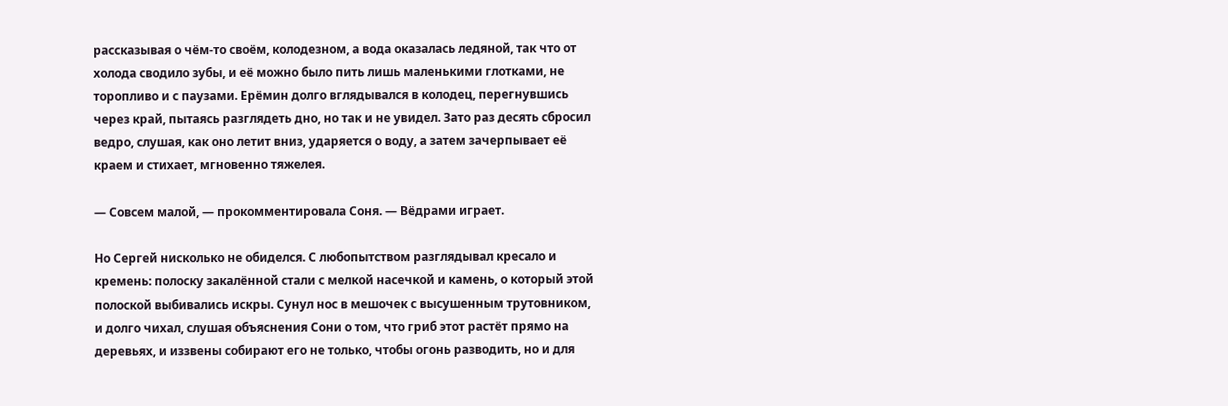рассказывая о чём-то своём, колодезном, а вода оказалась ледяной, так что от холода сводило зубы, и её можно было пить лишь маленькими глотками, не торопливо и с паузами. Ерёмин долго вглядывался в колодец, перегнувшись через край, пытаясь разглядеть дно, но так и не увидел. Зато раз десять сбросил ведро, слушая, как оно летит вниз, ударяется о воду, а затем зачерпывает её краем и стихает, мгновенно тяжелея.

— Совсем малой, — прокомментировала Соня. — Вёдрами играет.

Но Сергей нисколько не обиделся. С любопытством разглядывал кресало и кремень: полоску закалённой стали с мелкой насечкой и камень, о который этой полоской выбивались искры. Сунул нос в мешочек с высушенным трутовником, и долго чихал, слушая объяснения Сони о том, что гриб этот растёт прямо на деревьях, и иззвены собирают его не только, чтобы огонь разводить, но и для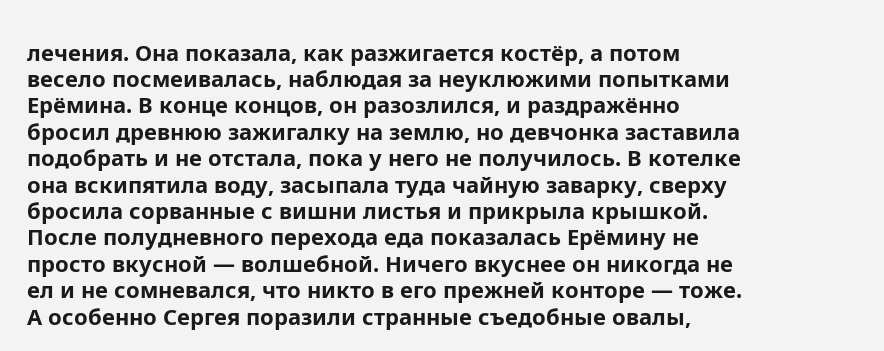лечения. Она показала, как разжигается костёр, а потом весело посмеивалась, наблюдая за неуклюжими попытками Ерёмина. В конце концов, он разозлился, и раздражённо бросил древнюю зажигалку на землю, но девчонка заставила подобрать и не отстала, пока у него не получилось. В котелке она вскипятила воду, засыпала туда чайную заварку, сверху бросила сорванные с вишни листья и прикрыла крышкой. После полудневного перехода еда показалась Ерёмину не просто вкусной — волшебной. Ничего вкуснее он никогда не ел и не сомневался, что никто в его прежней конторе — тоже. А особенно Сергея поразили странные съедобные овалы,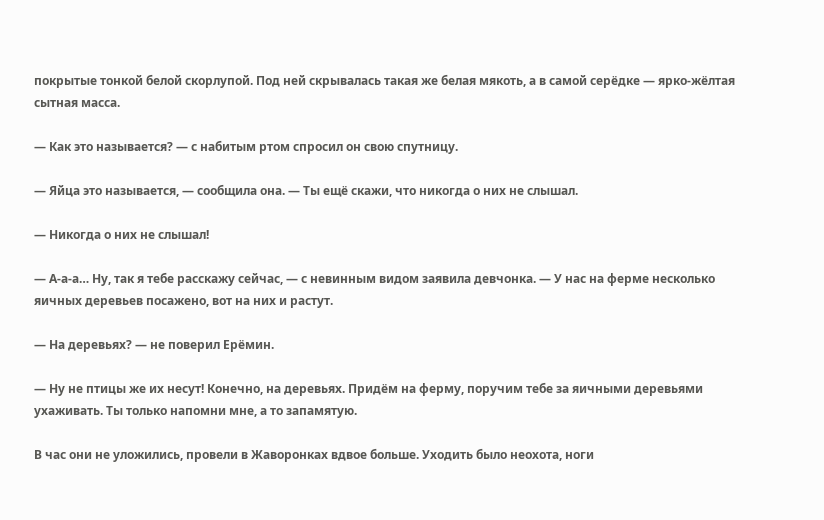покрытые тонкой белой скорлупой. Под ней скрывалась такая же белая мякоть, а в самой серёдке — ярко-жёлтая сытная масса.

— Как это называется? — с набитым ртом спросил он свою спутницу.

— Яйца это называется, — сообщила она. — Ты ещё скажи, что никогда о них не слышал.

— Никогда о них не слышал!

— А-а-а… Ну, так я тебе расскажу сейчас, — с невинным видом заявила девчонка. — У нас на ферме несколько яичных деревьев посажено, вот на них и растут.

— На деревьях? — не поверил Ерёмин.

— Ну не птицы же их несут! Конечно, на деревьях. Придём на ферму, поручим тебе за яичными деревьями ухаживать. Ты только напомни мне, а то запамятую.

В час они не уложились, провели в Жаворонках вдвое больше. Уходить было неохота, ноги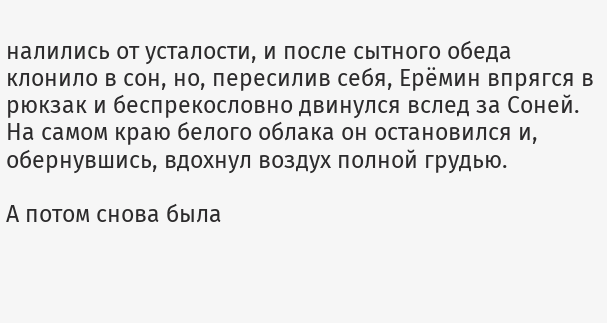налились от усталости, и после сытного обеда клонило в сон, но, пересилив себя, Ерёмин впрягся в рюкзак и беспрекословно двинулся вслед за Соней. На самом краю белого облака он остановился и, обернувшись, вдохнул воздух полной грудью.

А потом снова была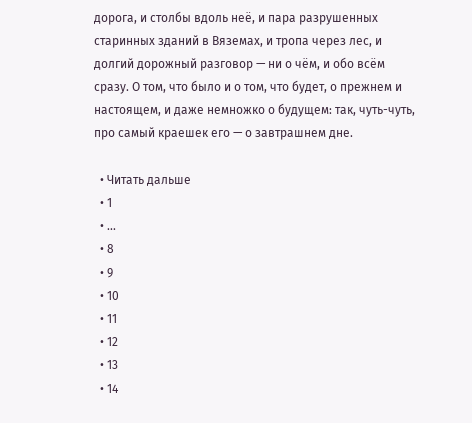дорога, и столбы вдоль неё, и пара разрушенных старинных зданий в Вяземах, и тропа через лес, и долгий дорожный разговор — ни о чём, и обо всём сразу. О том, что было и о том, что будет, о прежнем и настоящем, и даже немножко о будущем: так, чуть-чуть, про самый краешек его — о завтрашнем дне.

  • Читать дальше
  • 1
  • ...
  • 8
  • 9
  • 10
  • 11
  • 12
  • 13
  • 14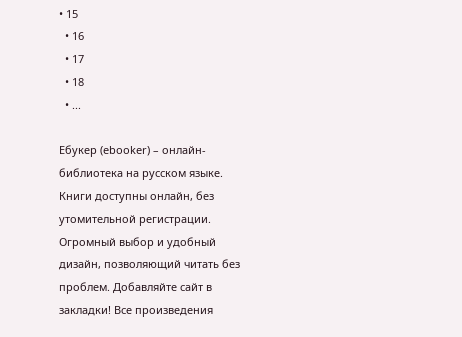• 15
  • 16
  • 17
  • 18
  • ...

Ебукер (ebooker) – онлайн-библиотека на русском языке. Книги доступны онлайн, без утомительной регистрации. Огромный выбор и удобный дизайн, позволяющий читать без проблем. Добавляйте сайт в закладки! Все произведения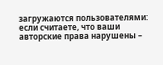загружаются пользователями: если считаете, что ваши авторские права нарушены –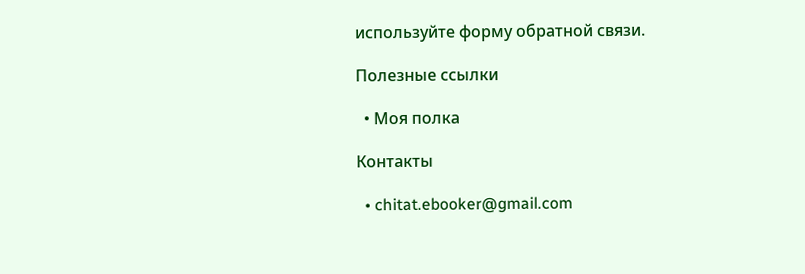используйте форму обратной связи.

Полезные ссылки

  • Моя полка

Контакты

  • chitat.ebooker@gmail.com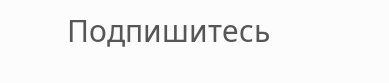Подпишитесь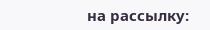на рассылку: